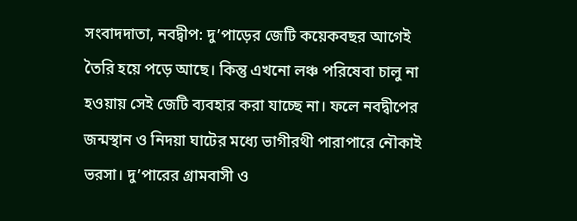সংবাদদাতা, নবদ্বীপ: দু’পাড়ের জেটি কয়েকবছর আগেই তৈরি হয়ে পড়ে আছে। কিন্তু এখনো লঞ্চ পরিষেবা চালু না হওয়ায় সেই জেটি ব্যবহার করা যাচ্ছে না। ফলে নবদ্বীপের জন্মস্থান ও নিদয়া ঘাটের মধ্যে ভাগীরথী পারাপারে নৌকাই ভরসা। দু’পারের গ্রামবাসী ও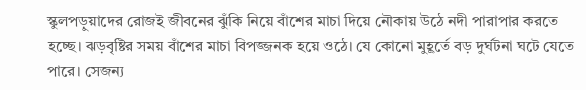স্কুলপড়ুয়াদের রোজই জীবনের ঝুঁকি নিয়ে বাঁশের মাচা দিয়ে নৌকায় উঠে নদী পারাপার করতে হচ্ছে। ঝড়বৃষ্টির সময় বাঁশের মাচা বিপজ্জনক হয়ে ওঠে। যে কোনো মুহূর্তে বড় দুর্ঘটনা ঘটে যেতে পারে। সেজন্য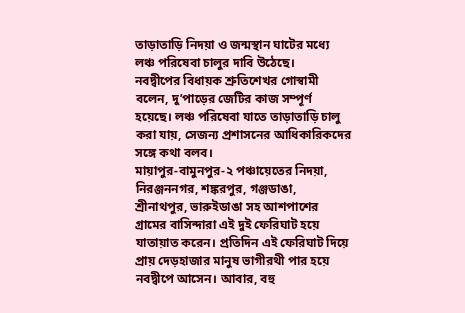তাড়াতাড়ি নিদয়া ও জন্মস্থান ঘাটের মধ্যে লঞ্চ পরিষেবা চালুর দাবি উঠেছে।
নবদ্বীপের বিধায়ক শ্রুতিশেখর গোস্বামী বলেন, দু’পাড়ের জেটির কাজ সম্পূর্ণ হয়েছে। লঞ্চ পরিষেবা যাতে তাড়াতাড়ি চালু করা যায়, সেজন্য প্রশাসনের আধিকারিকদের সঙ্গে কথা বলব।
মায়াপুর-বামুনপুর-২ পঞ্চায়েতের নিদয়া, নিরঞ্জননগর, শঙ্করপুর, গঞ্জডাঙা, শ্রীনাথপুর, ভারুইডাঙা সহ আশপাশের গ্রামের বাসিন্দারা এই দুই ফেরিঘাট হয়ে যাতায়াত করেন। প্রতিদিন এই ফেরিঘাট দিয়ে প্রায় দেড়হাজার মানুষ ভাগীরথী পার হয়ে নবদ্বীপে আসেন। আবার, বহু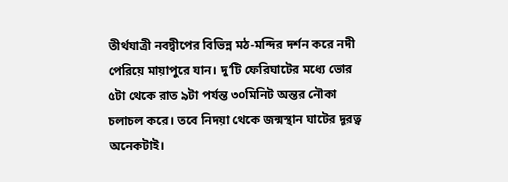তীর্থযাত্রী নবদ্বীপের বিভিন্ন মঠ-মন্দির দর্শন করে নদী পেরিয়ে মায়াপুরে যান। দু’টি ফেরিঘাটের মধ্যে ভোর ৫টা থেকে রাত ৯টা পর্যন্ত ৩০মিনিট অন্তর নৌকা চলাচল করে। তবে নিদয়া থেকে জন্মস্থান ঘাটের দূরত্ব অনেকটাই।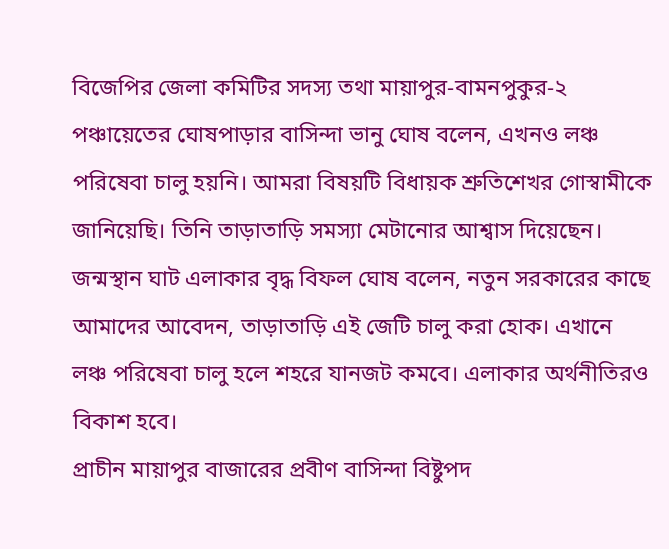বিজেপির জেলা কমিটির সদস্য তথা মায়াপুর-বামনপুকুর-২ পঞ্চায়েতের ঘোষপাড়ার বাসিন্দা ভানু ঘোষ বলেন, এখনও লঞ্চ পরিষেবা চালু হয়নি। আমরা বিষয়টি বিধায়ক শ্রুতিশেখর গোস্বামীকে জানিয়েছি। তিনি তাড়াতাড়ি সমস্যা মেটানোর আশ্বাস দিয়েছেন।
জন্মস্থান ঘাট এলাকার বৃদ্ধ বিফল ঘোষ বলেন, নতুন সরকারের কাছে আমাদের আবেদন, তাড়াতাড়ি এই জেটি চালু করা হোক। এখানে লঞ্চ পরিষেবা চালু হলে শহরে যানজট কমবে। এলাকার অর্থনীতিরও বিকাশ হবে।
প্রাচীন মায়াপুর বাজারের প্রবীণ বাসিন্দা বিষ্টুপদ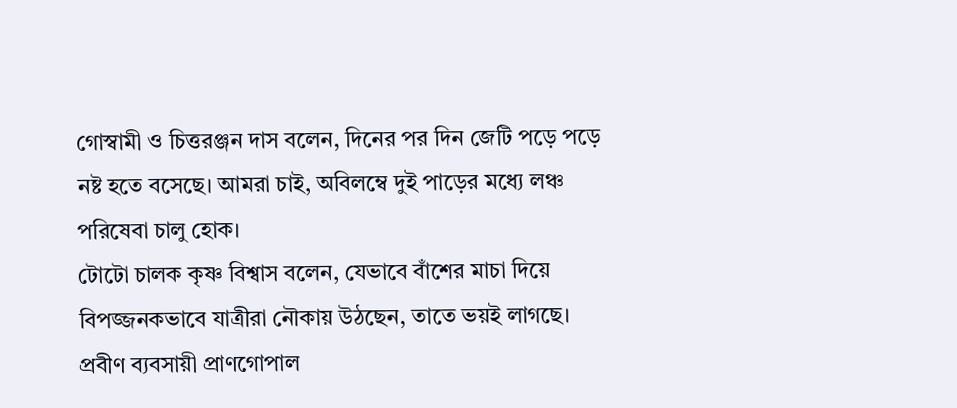গোস্বামী ও চিত্তরঞ্জন দাস বলেন, দিনের পর দিন জেটি পড়ে পড়ে নষ্ট হতে বসেছে। আমরা চাই, অবিলম্বে দুই পাড়ের মধ্যে লঞ্চ পরিষেবা চালু হোক।
টোটো চালক কৃষ্ণ বিশ্বাস বলেন, যেভাবে বাঁশের মাচা দিয়ে বিপজ্জনকভাবে যাত্রীরা নৌকায় উঠছেন, তাতে ভয়ই লাগছে। প্রবীণ ব্যবসায়ী প্রাণগোপাল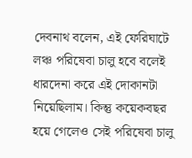দেবনাথ বলেন, এই ফেরিঘাটে লঞ্চ পরিষেবা চালু হবে বলেই ধারদেনা করে এই দোকানটা নিয়েছিলাম। কিন্তু কয়েকবছর হয়ে গেলেও সেই পরিষেবা চালু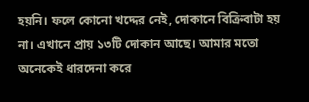হয়নি। ফলে কোনো খদ্দের নেই, দোকানে বিক্রিবাটা হয় না। এখানে প্রায় ১৩টি দোকান আছে। আমার মতো অনেকেই ধারদেনা করে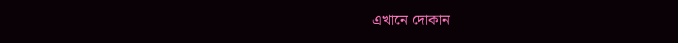এখানে দোকান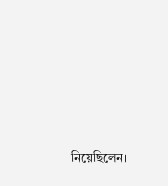নিয়েছিলেন।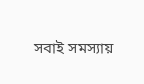সবাই সমস্যায়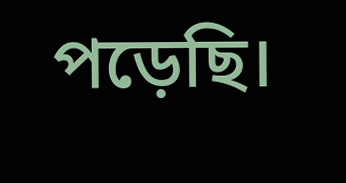পড়েছি।